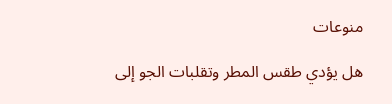منوعات

هل يؤدي طقس المطر وتقلبات الجو إلى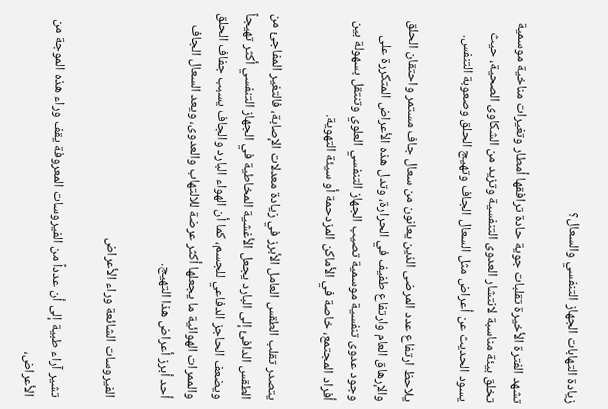زيادة التهابات الجهاز التنفسي والسعال؟

تشهد الفترة الأخيرة تقلبات جوية حادة ترافقها أمطار وتغيرات مناخية موسمية تخلق بيئة مناسبة لانتشار العدوى التنفسية وتزيد من الشكاوى الصحية، حيث يسود الحديث عن أعراض مثل السعال الجاف وتهيج الحلق وصعوبة التنفس.

يلاحظ ارتفاع عدد المرضى الذين يعانون من سعال جاف مستمر واحتقان الحلق والإرهاق العام وارتفاع طفيف في الحرارة، وتدل هذه الأعراض المتكررة على وجود عدوى تنفسية موسمية تصيب الجهاز التنفسي العلوي وتنتقل بسهولة بين أفراد المجتمع، خاصة في الأماكن المزدحمة أو سيئة التهوية.

يتصدر تقلب الطقس العامل الأبرز في زيادة معدلات الإصابة، فالتغير المفاجئ من الطقس الدافئ إلى البارد يجعل الأغشية المخاطية في الجهاز التنفسي أكثر تهيجاً ويضعف الحاجز الدفاعي للجسم، كما أن الهواء البارد والجاف يسبب جفاف الحلق والممرات الهوائية ما يجعلها أكثر عرضة للالتهاب والعدوى، ويعد السعال الجاف أحد أبرز أعراض هذا التهيج.

الفيروسات الشائعة وراء الأعراض

تشير آراء طبية إلى أن عدداً من الفيروسات المعروفة يقف وراء هذه الموجة من الأعراض،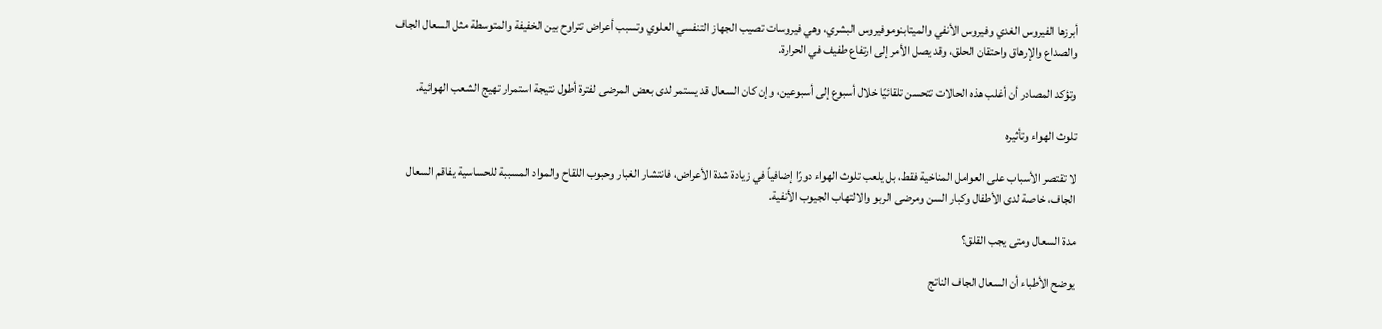أبرزها الفيروس الغدي وفيروس الأنفي والميتابنوموفيروس البشري، وهي فيروسات تصيب الجهاز التنفسي العلوي وتسبب أعراض تتراوح بين الخفيفة والمتوسطة مثل السعال الجاف والصداع والإرهاق واحتقان الحلق، وقد يصل الأمر إلى ارتفاع طفيف في الحرارة.

وتؤكد المصادر أن أغلب هذه الحالات تتحسن تلقائيًا خلال أسبوع إلى أسبوعين، وإن كان السعال قد يستمر لدى بعض المرضى لفترة أطول نتيجة استمرار تهيج الشعب الهوائية.

تلوث الهواء وتأثيره

لا تقتصر الأسباب على العوامل المناخية فقط، بل يلعب تلوث الهواء دورًا إضافياً في زيادة شدة الأعراض، فانتشار الغبار وحبوب اللقاح والمواد المسببة للحساسية يفاقم السعال الجاف، خاصة لدى الأطفال وكبار السن ومرضى الربو والالتهاب الجيوب الأنفية.

مدة السعال ومتى يجب القلق؟

يوضح الأطباء أن السعال الجاف الناتج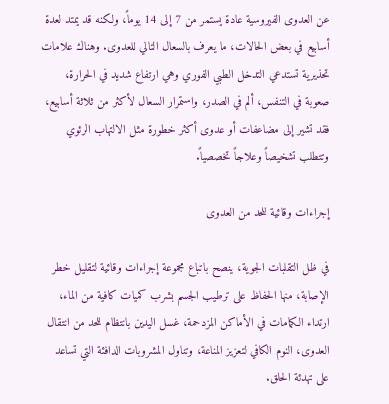عن العدوى الفيروسية عادة يستمر من 7 إلى 14 يوماً، ولكنه قد يمتد لعدة أسابيع في بعض الحالات، ما يعرف بالسعال التالي للعدوى. وهناك علامات تحذيرية تستدعي التدخل الطبي الفوري وهي ارتفاع شديد في الحرارة، صعوبة في التنفس، ألم في الصدر، واستمرار السعال لأكثر من ثلاثة أسابيع، فقد تشير إلى مضاعفات أو عدوى أكثر خطورة مثل الالتهاب الرئوي وتتطلب تشخيصاً وعلاجاً تخصصياً.

إجراءات وقائية للحد من العدوى

في ظل التقلبات الجوية، ينصح باتباع مجموعة إجراءات وقائية لتقليل خطر الإصابة، منها الحفاظ على ترطيب الجسم بشرب كميات كافية من الماء، ارتداء الكمامات في الأماكن المزدحمة، غسل اليدين بانتظام للحد من انتقال العدوى، النوم الكافي لتعزيز المناعة، وتناول المشروبات الدافئة التي تساعد على تهدئة الحلق.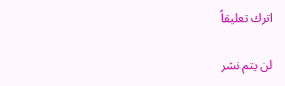اترك تعليقاً

لن يتم نشر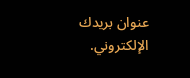عنوان بريدك الإلكتروني.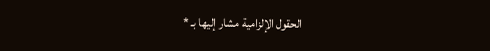الحقول الإلزامية مشار إليها بـ *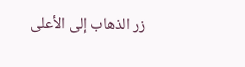زر الذهاب إلى الأعلى